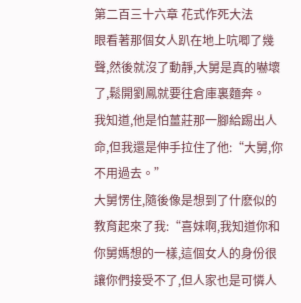第二百三十六章 花式作死大法
眼看著那個女人趴在地上吭唧了幾聲,然後就沒了動靜,大舅是真的嚇壞了,鬆開劉鳳就要往倉庫裏麵奔。
我知道,他是怕薑莊那一腳給踢出人命,但我還是伸手拉住了他:“大舅,你不用過去。”
大舅愣住,隨後像是想到了什麽似的教育起來了我:“喜妹啊,我知道你和你舅媽想的一樣,這個女人的身份很讓你們接受不了,但人家也是可憐人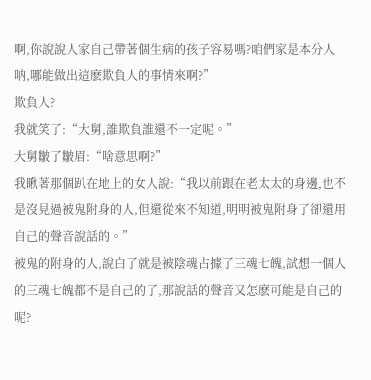啊,你說說人家自己帶著個生病的孩子容易嗎?咱們家是本分人呐,哪能做出這麽欺負人的事情來啊?”
欺負人?
我就笑了:“大舅,誰欺負誰還不一定呢。”
大舅皺了皺眉:“啥意思啊?”
我瞅著那個趴在地上的女人說:“我以前跟在老太太的身邊,也不是沒見過被鬼附身的人,但還從來不知道,明明被鬼附身了卻還用自己的聲音說話的。”
被鬼的附身的人,說白了就是被陰魂占據了三魂七魄,試想一個人的三魂七魄都不是自己的了,那說話的聲音又怎麽可能是自己的呢?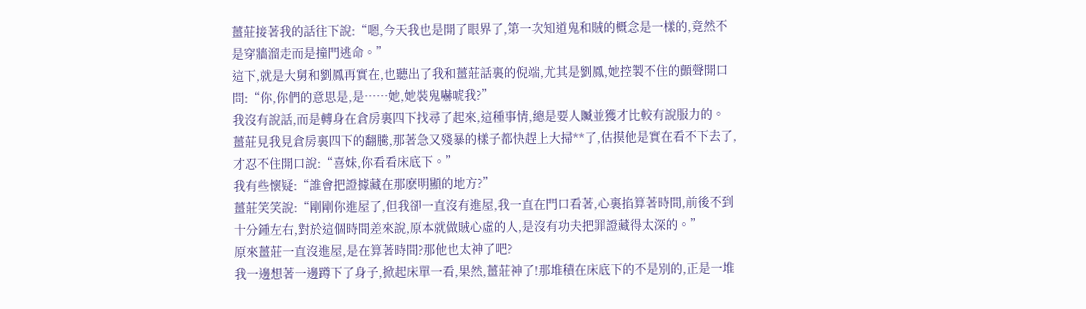薑莊接著我的話往下說:“嗯,今天我也是開了眼界了,第一次知道鬼和賊的概念是一樣的,竟然不是穿牆溜走而是撞門逃命。”
這下,就是大舅和劉鳳再實在,也聽出了我和薑莊話裏的倪端,尤其是劉鳳,她控製不住的顫聲開口問:“你,你們的意思是,是……她,她裝鬼嚇唬我?”
我沒有說話,而是轉身在倉房裏四下找尋了起來,這種事情,總是要人贓並獲才比較有說服力的。
薑莊見我見倉房裏四下的翻騰,那著急又殘暴的樣子都快趕上大掃**了,估摸他是實在看不下去了,才忍不住開口說:“喜妹,你看看床底下。”
我有些懷疑:“誰會把證據藏在那麽明顯的地方?”
薑莊笑笑說:“剛剛你進屋了,但我卻一直沒有進屋,我一直在門口看著,心裏掐算著時間,前後不到十分鍾左右,對於這個時間差來說,原本就做賊心虛的人,是沒有功夫把罪證藏得太深的。”
原來薑莊一直沒進屋,是在算著時間?那他也太神了吧?
我一邊想著一邊蹲下了身子,掀起床單一看,果然,薑莊神了!那堆積在床底下的不是別的,正是一堆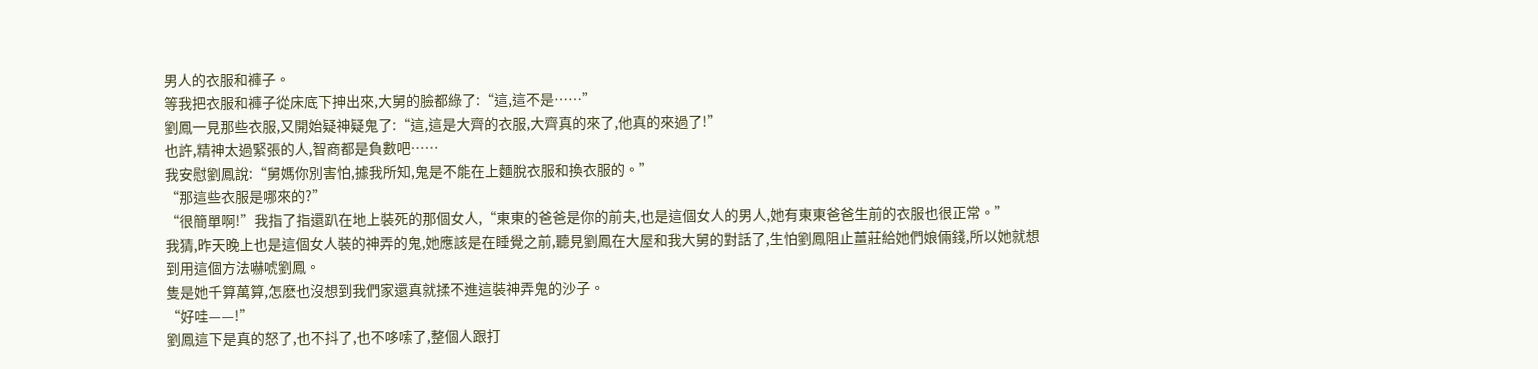男人的衣服和褲子。
等我把衣服和褲子從床底下抻出來,大舅的臉都綠了:“這,這不是……”
劉鳳一見那些衣服,又開始疑神疑鬼了:“這,這是大齊的衣服,大齊真的來了,他真的來過了!”
也許,精神太過緊張的人,智商都是負數吧……
我安慰劉鳳說:“舅媽你別害怕,據我所知,鬼是不能在上麵脫衣服和換衣服的。”
“那這些衣服是哪來的?”
“很簡單啊!”我指了指還趴在地上裝死的那個女人,“東東的爸爸是你的前夫,也是這個女人的男人,她有東東爸爸生前的衣服也很正常。”
我猜,昨天晚上也是這個女人裝的神弄的鬼,她應該是在睡覺之前,聽見劉鳳在大屋和我大舅的對話了,生怕劉鳳阻止薑莊給她們娘倆錢,所以她就想到用這個方法嚇唬劉鳳。
隻是她千算萬算,怎麽也沒想到我們家還真就揉不進這裝神弄鬼的沙子。
“好哇——!”
劉鳳這下是真的怒了,也不抖了,也不哆嗦了,整個人跟打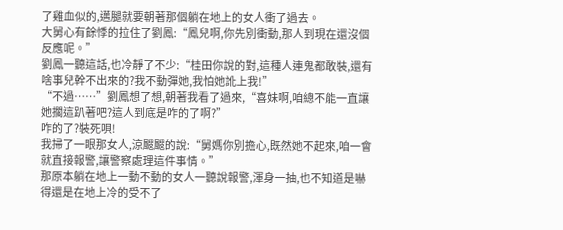了雞血似的,邁腿就要朝著那個躺在地上的女人衝了過去。
大舅心有餘悸的拉住了劉鳳:“鳳兒啊,你先別衝動,那人到現在還沒個反應呢。”
劉鳳一聽這話,也冷靜了不少:“桂田你說的對,這種人連鬼都敢裝,還有啥事兒幹不出來的?我不動彈她,我怕她訛上我!”
“不過……”劉鳳想了想,朝著我看了過來,“喜妹啊,咱總不能一直讓她擱這趴著吧?這人到底是咋的了啊?”
咋的了?裝死唄!
我掃了一眼那女人,涼颼颼的說:“舅媽你別擔心,既然她不起來,咱一會就直接報警,讓警察處理這件事情。”
那原本躺在地上一動不動的女人一聽說報警,渾身一抽,也不知道是嚇得還是在地上冷的受不了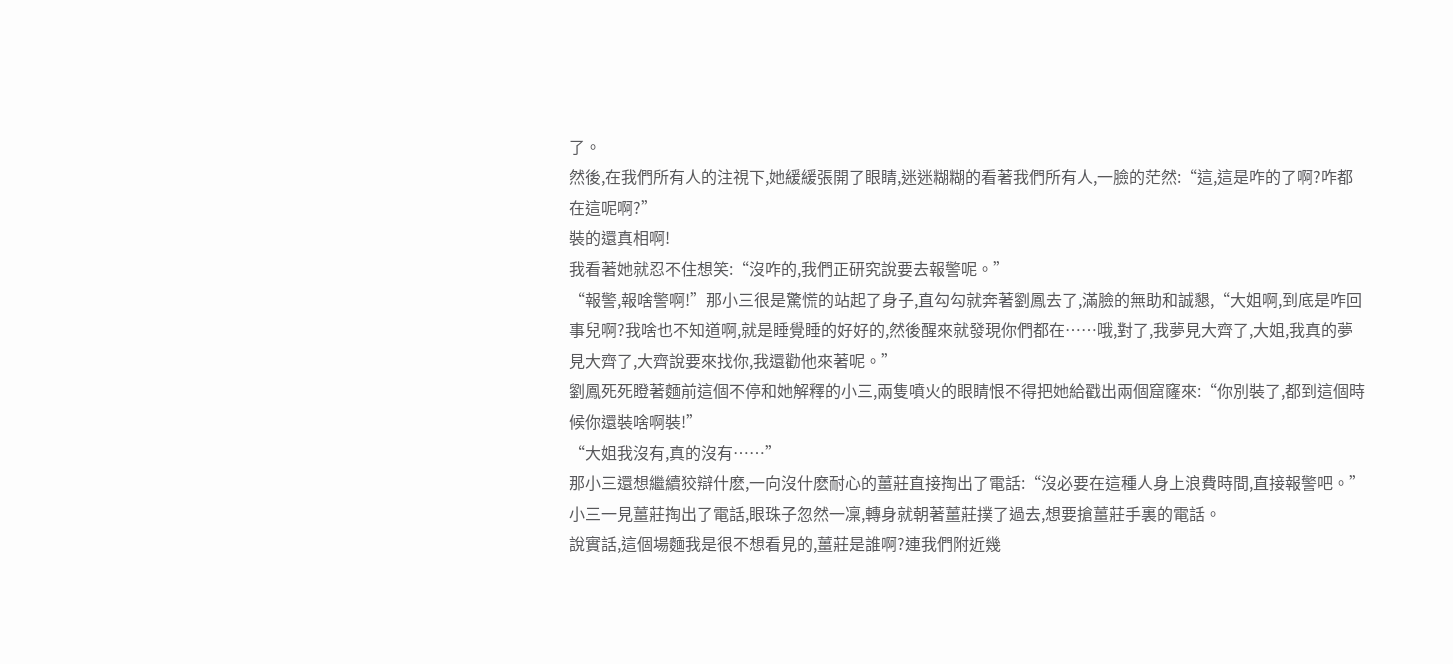了。
然後,在我們所有人的注視下,她緩緩張開了眼睛,迷迷糊糊的看著我們所有人,一臉的茫然:“這,這是咋的了啊?咋都在這呢啊?”
裝的還真相啊!
我看著她就忍不住想笑:“沒咋的,我們正研究說要去報警呢。”
“報警,報啥警啊!”那小三很是驚慌的站起了身子,直勾勾就奔著劉鳳去了,滿臉的無助和誠懇,“大姐啊,到底是咋回事兒啊?我啥也不知道啊,就是睡覺睡的好好的,然後醒來就發現你們都在……哦,對了,我夢見大齊了,大姐,我真的夢見大齊了,大齊說要來找你,我還勸他來著呢。”
劉鳳死死瞪著麵前這個不停和她解釋的小三,兩隻噴火的眼睛恨不得把她給戳出兩個窟窿來:“你別裝了,都到這個時候你還裝啥啊裝!”
“大姐我沒有,真的沒有……”
那小三還想繼續狡辯什麽,一向沒什麽耐心的薑莊直接掏出了電話:“沒必要在這種人身上浪費時間,直接報警吧。”
小三一見薑莊掏出了電話,眼珠子忽然一凜,轉身就朝著薑莊撲了過去,想要搶薑莊手裏的電話。
說實話,這個場麵我是很不想看見的,薑莊是誰啊?連我們附近幾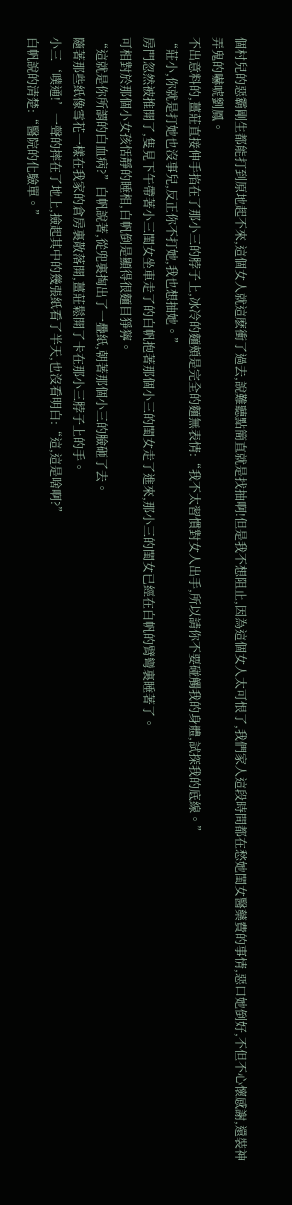個村兒的惡霸剛生都能打到原地起不來,這個女人就這麽衝了過去,說難聽點簡直就是找抽啊!但是我不想阻止,因為這個女人太可恨了,我們家人這段時間都在愁她閨女醫藥費的事情,惡口她倒好,不但不心懷感謝,還裝神弄鬼的嚇唬劉鳳。
不出意料的,薑莊直接伸手掐在了那小三的脖子上,冰冷的麵頰是完全的麵無表情:“我不太習慣對女人出手,所以請你不要碰觸我的身體,試探我的底線。”
“莊小,你就是打她也沒事兒,反正你不打她,我也想抽她。”
房門忽然被推開了,隻見下午帶著小三閨女坐車走了的白帆抱著那個小三的閨女走了進來,那小三的閨女已經在白帆的臂彎裏睡著了。
可相對於那個小女孩恬靜的睡相,白帆倒是顯得很麵目猙獰。
“這就是你所謂的白血病?”白帆說著,從兜裏掏出了一疊紙,朝著那個小三的臉砸了去。
隨著那些紙像雪花一樣在我家的倉房裏散落開,薑莊鬆開了卡在那小三脖子上的手。
小三‘噗通!’一聲的摔在了地上,撿起其中的幾張紙看了半天,也沒看明白:“這,這是啥啊?”
白帆說的清楚:“醫院的化驗單。”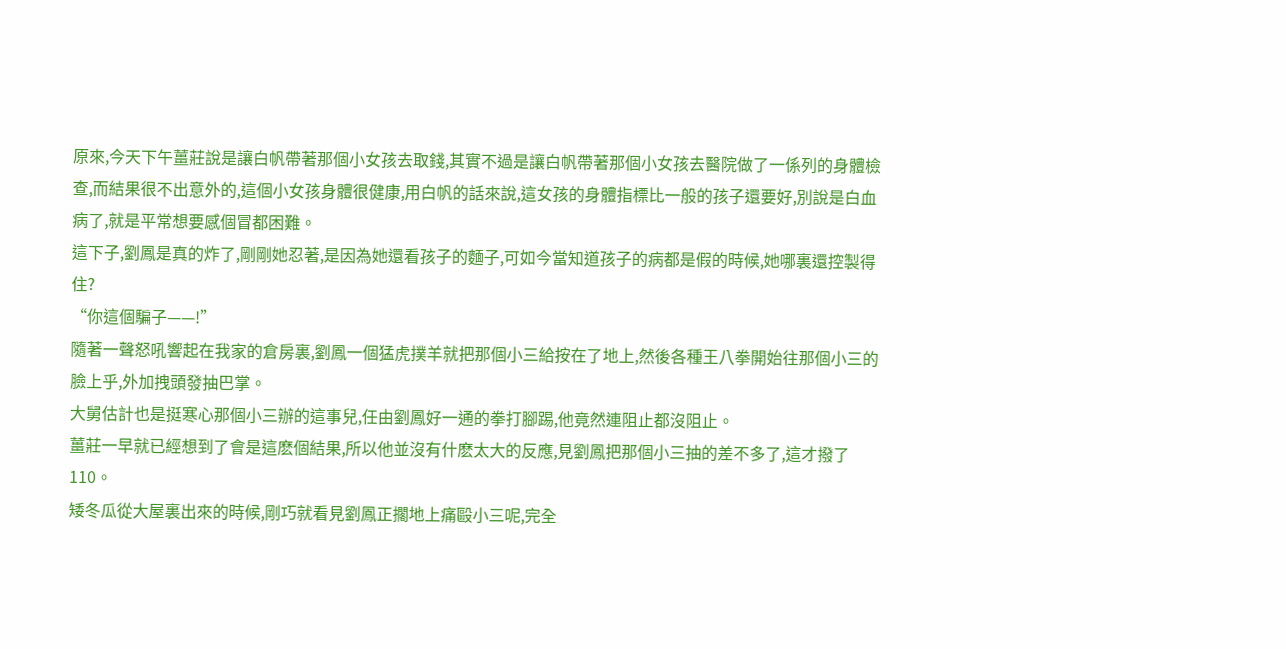原來,今天下午薑莊說是讓白帆帶著那個小女孩去取錢,其實不過是讓白帆帶著那個小女孩去醫院做了一係列的身體檢查,而結果很不出意外的,這個小女孩身體很健康,用白帆的話來說,這女孩的身體指標比一般的孩子還要好,別說是白血病了,就是平常想要感個冒都困難。
這下子,劉鳳是真的炸了,剛剛她忍著,是因為她還看孩子的麵子,可如今當知道孩子的病都是假的時候,她哪裏還控製得住?
“你這個騙子——!”
隨著一聲怒吼響起在我家的倉房裏,劉鳳一個猛虎撲羊就把那個小三給按在了地上,然後各種王八拳開始往那個小三的臉上乎,外加拽頭發抽巴掌。
大舅估計也是挺寒心那個小三辦的這事兒,任由劉鳳好一通的拳打腳踢,他竟然連阻止都沒阻止。
薑莊一早就已經想到了會是這麽個結果,所以他並沒有什麽太大的反應,見劉鳳把那個小三抽的差不多了,這才撥了110。
矮冬瓜從大屋裏出來的時候,剛巧就看見劉鳳正擱地上痛毆小三呢,完全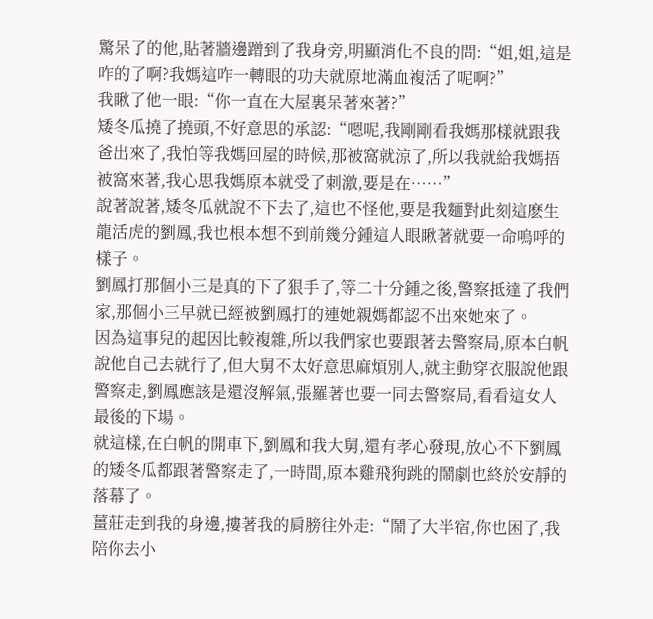驚呆了的他,貼著牆邊蹭到了我身旁,明顯消化不良的問:“姐,姐,這是咋的了啊?我媽這咋一轉眼的功夫就原地滿血複活了呢啊?”
我瞅了他一眼:“你一直在大屋裏呆著來著?”
矮冬瓜撓了撓頭,不好意思的承認:“嗯呢,我剛剛看我媽那樣就跟我爸出來了,我怕等我媽回屋的時候,那被窩就涼了,所以我就給我媽捂被窩來著,我心思我媽原本就受了刺激,要是在……”
說著說著,矮冬瓜就說不下去了,這也不怪他,要是我麵對此刻這麽生龍活虎的劉鳳,我也根本想不到前幾分鍾這人眼瞅著就要一命嗚呼的樣子。
劉鳳打那個小三是真的下了狠手了,等二十分鍾之後,警察抵達了我們家,那個小三早就已經被劉鳳打的連她親媽都認不出來她來了。
因為這事兒的起因比較複雜,所以我們家也要跟著去警察局,原本白帆說他自己去就行了,但大舅不太好意思麻煩別人,就主動穿衣服說他跟警察走,劉鳳應該是還沒解氣,張羅著也要一同去警察局,看看這女人最後的下場。
就這樣,在白帆的開車下,劉鳳和我大舅,還有孝心發現,放心不下劉鳳的矮冬瓜都跟著警察走了,一時間,原本雞飛狗跳的鬧劇也終於安靜的落幕了。
薑莊走到我的身邊,摟著我的肩膀往外走:“鬧了大半宿,你也困了,我陪你去小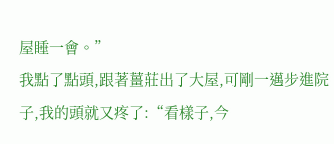屋睡一會。”
我點了點頭,跟著薑莊出了大屋,可剛一邁步進院子,我的頭就又疼了:“看樣子,今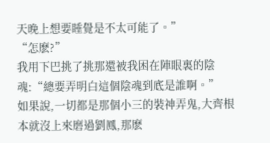天晚上想要睡覺是不太可能了。”
“怎麽?”
我用下巴挑了挑那還被我困在陣眼裏的陰魂:“總要弄明白這個陰魂到底是誰啊。”
如果說,一切都是那個小三的裝神弄鬼,大齊根本就沒上來磨過劉鳳,那麽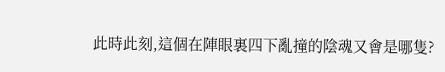此時此刻,這個在陣眼裏四下亂撞的陰魂又會是哪隻?